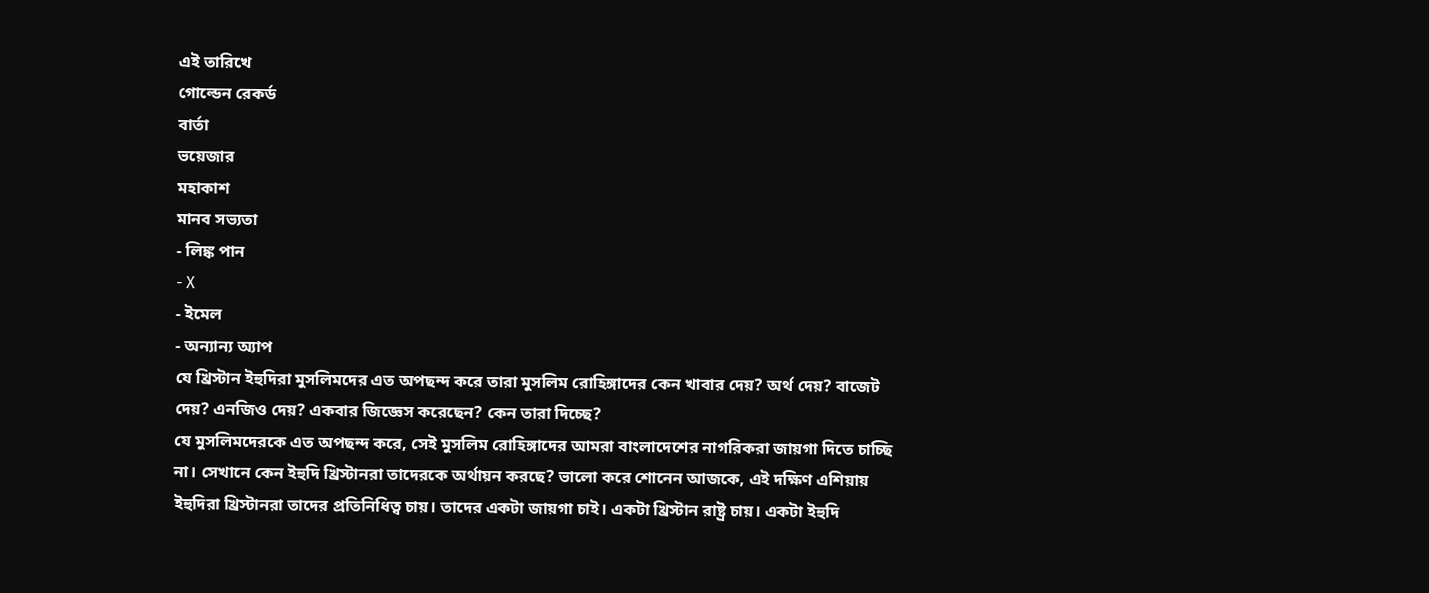এই তারিখে
গোল্ডেন রেকর্ড
বার্তা
ভয়েজার
মহাকাশ
মানব সভ্যতা
- লিঙ্ক পান
- X
- ইমেল
- অন্যান্য অ্যাপ
যে খ্রিস্টান ইহুদিরা মুসলিমদের এত অপছন্দ করে তারা মুসলিম রোহিঙ্গাদের কেন খাবার দেয়? অর্থ দেয়? বাজেট দেয়? এনজিও দেয়? একবার জিজ্ঞেস করেছেন? কেন তারা দিচ্ছে?
যে মুসলিমদেরকে এত অপছন্দ করে, সেই মুসলিম রোহিঙ্গাদের আমরা বাংলাদেশের নাগরিকরা জায়গা দিতে চাচ্ছি না। সেখানে কেন ইহুদি খ্রিস্টানরা তাদেরকে অর্থায়ন করছে? ভালো করে শোনেন আজকে, এই দক্ষিণ এশিয়ায় ইহুদিরা খ্রিস্টানরা তাদের প্রতিনিধিত্ব চায়। তাদের একটা জায়গা চাই। একটা খ্রিস্টান রাষ্ট্র চায়। একটা ইহুদি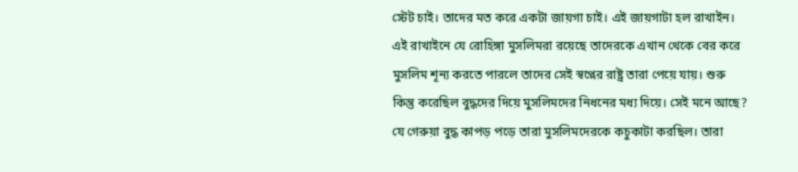স্টেট চাই। তাদের মত করে একটা জায়গা চাই। এই জায়গাটা হল রাখাইন।
এই রাখাইনে যে রোহিঙ্গা মুসলিমরা রয়েছে তাদেরকে এখান থেকে বের করে মুসলিম শূন্য করতে পারলে তাদের সেই স্বপ্নের রাষ্ট্র তারা পেয়ে যায়। শুরু কিন্তু করেছিল বুদ্ধদের দিয়ে মুসলিমদের নিধনের মধ্য দিয়ে। সেই মনে আছে? যে গেরুয়া বুদ্ধ কাপড় পড়ে তারা মুসলিমদেরকে কচুকাটা করছিল। তারা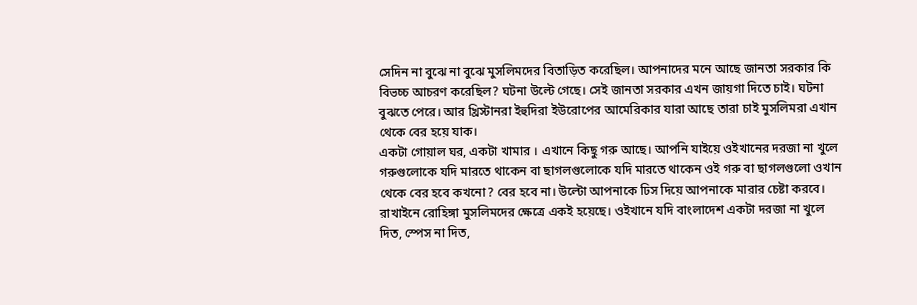সেদিন না বুঝে না বুঝে মুসলিমদের বিতাড়িত করেছিল। আপনাদের মনে আছে জানতা সরকার কি বিভচ্চ আচরণ করেছিল? ঘটনা উল্টে গেছে। সেই জানতা সরকার এখন জায়গা দিতে চাই। ঘটনা বুঝতে পেরে। আর খ্রিস্টানরা ইহুদিরা ইউরোপের আমেরিকার যারা আছে তারা চাই মুসলিমরা এখান থেকে বের হয়ে যাক।
একটা গোয়াল ঘর, একটা খামার । এখানে কিছু গরু আছে। আপনি যাইয়ে ওইখানের দরজা না খুলে গরুগুলোকে যদি মারতে থাকেন বা ছাগলগুলোকে যদি মারতে থাকেন ওই গরু বা ছাগলগুলো ওখান থেকে বের হবে কখনো? বের হবে না। উল্টো আপনাকে ঢিস দিয়ে আপনাকে মারার চেষ্টা করবে। রাখাইনে রোহিঙ্গা মুসলিমদের ক্ষেত্রে একই হয়েছে। ওইখানে যদি বাংলাদেশ একটা দরজা না খুলে দিত, স্পেস না দিত,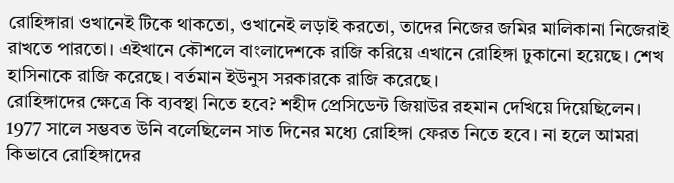রোহিঙ্গারা ওখানেই টিকে থাকতো, ওখানেই লড়াই করতো, তাদের নিজের জমির মালিকানা নিজেরাই রাখতে পারতো। এইখানে কৌশলে বাংলাদেশকে রাজি করিয়ে এখানে রোহিঙ্গা ঢুকানো হয়েছে। শেখ হাসিনাকে রাজি করেছে। বর্তমান ইউনুস সরকারকে রাজি করেছে।
রোহিঙ্গাদের ক্ষেত্রে কি ব্যবস্থা নিতে হবে? শহীদ প্রেসিডেন্ট জিয়াউর রহমান দেখিয়ে দিয়েছিলেন। 1977 সালে সম্ভবত উনি বলেছিলেন সাত দিনের মধ্যে রোহিঙ্গা ফেরত নিতে হবে। না হলে আমরা কিভাবে রোহিঙ্গাদের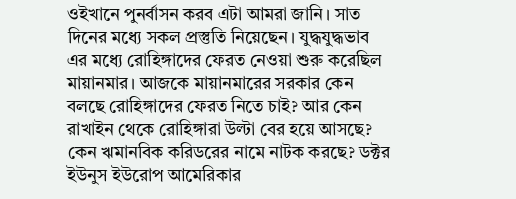ওইখানে পুনর্বাসন করব এটা আমরা জানি। সাত দিনের মধ্যে সকল প্রস্তুতি নিয়েছেন। যুদ্ধযুদ্ধভাব এর মধ্যে রোহিঙ্গাদের ফেরত নেওয়া শুরু করেছিল মায়ানমার। আজকে মায়ানমারের সরকার কেন বলছে রোহিঙ্গাদের ফেরত নিতে চাই? আর কেন রাখাইন থেকে রোহিঙ্গারা উল্টা বের হয়ে আসছে? কেন ঋমানবিক করিডরের নামে নাটক করছে? ডক্টর ইউনুস ইউরোপ আমেরিকার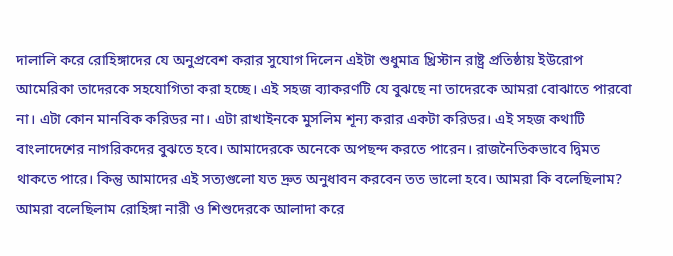দালালি করে রোহিঙ্গাদের যে অনুপ্রবেশ করার সুযোগ দিলেন এইটা শুধুমাত্র খ্রিস্টান রাষ্ট্র প্রতিষ্ঠায় ইউরোপ আমেরিকা তাদেরকে সহযোগিতা করা হচ্ছে। এই সহজ ব্যাকরণটি যে বুঝছে না তাদেরকে আমরা বোঝাতে পারবো না। এটা কোন মানবিক করিডর না। এটা রাখাইনকে মুসলিম শূন্য করার একটা করিডর। এই সহজ কথাটি বাংলাদেশের নাগরিকদের বুঝতে হবে। আমাদেরকে অনেকে অপছন্দ করতে পারেন। রাজনৈতিকভাবে দ্বিমত থাকতে পারে। কিন্তু আমাদের এই সত্যগুলো যত দ্রুত অনুধাবন করবেন তত ভালো হবে। আমরা কি বলেছিলাম? আমরা বলেছিলাম রোহিঙ্গা নারী ও শিশুদেরকে আলাদা করে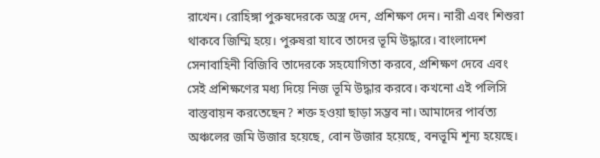রাখেন। রোহিঙ্গা পুরুষদেরকে অস্ত্র দেন, প্রশিক্ষণ দেন। নারী এবং শিশুরা থাকবে জিম্মি হয়ে। পুরুষরা যাবে তাদের ভূমি উদ্ধারে। বাংলাদেশ সেনাবাহিনী বিজিবি তাদেরকে সহযোগিতা করবে, প্রশিক্ষণ দেবে এবং সেই প্রশিক্ষণের মধ্য দিয়ে নিজ ভূমি উদ্ধার করবে। কখনো এই পলিসি বাস্তবায়ন করতেছেন? শক্ত হওয়া ছাড়া সম্ভব না। আমাদের পার্বত্য অঞ্চলের জমি উজার হয়েছে, বোন উজার হয়েছে, বনভূমি শূন্য হয়েছে।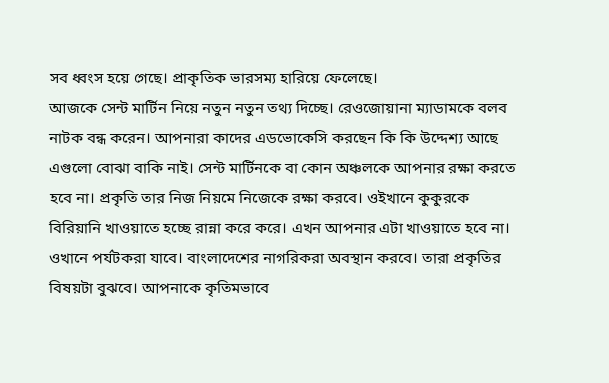সব ধ্বংস হয়ে গেছে। প্রাকৃতিক ভারসম্য হারিয়ে ফেলেছে।
আজকে সেন্ট মার্টিন নিয়ে নতুন নতুন তথ্য দিচ্ছে। রেওজোয়ানা ম্যাডামকে বলব নাটক বন্ধ করেন। আপনারা কাদের এডভোকেসি করছেন কি কি উদ্দেশ্য আছে এগুলো বোঝা বাকি নাই। সেন্ট মার্টিনকে বা কোন অঞ্চলকে আপনার রক্ষা করতে হবে না। প্রকৃতি তার নিজ নিয়মে নিজেকে রক্ষা করবে। ওইখানে কুকুরকে বিরিয়ানি খাওয়াতে হচ্ছে রান্না করে করে। এখন আপনার এটা খাওয়াতে হবে না। ওখানে পর্যটকরা যাবে। বাংলাদেশের নাগরিকরা অবস্থান করবে। তারা প্রকৃতির বিষয়টা বুঝবে। আপনাকে কৃতিমভাবে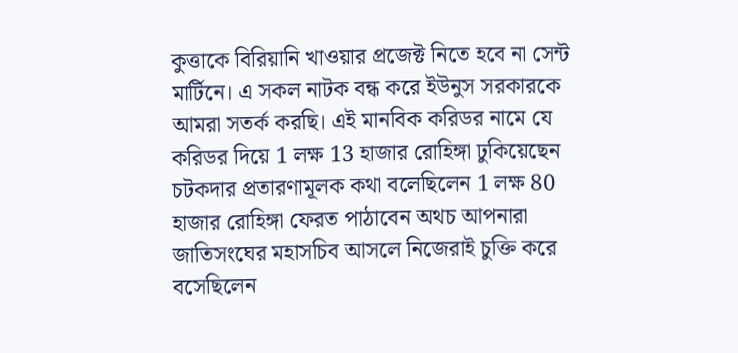কুত্তাকে বিরিয়ানি খাওয়ার প্রজেক্ট নিতে হবে না সেন্ট মার্টিনে। এ সকল নাটক বন্ধ করে ইউনুস সরকারকে আমরা সতর্ক করছি। এই মানবিক করিডর নামে যে করিডর দিয়ে 1 লক্ষ 13 হাজার রোহিঙ্গা ঢুকিয়েছেন চটকদার প্রতারণামূলক কথা বলেছিলেন 1 লক্ষ 80 হাজার রোহিঙ্গা ফেরত পাঠাবেন অথচ আপনারা জাতিসংঘের মহাসচিব আসলে নিজেরাই চুক্তি করে বসেছিলেন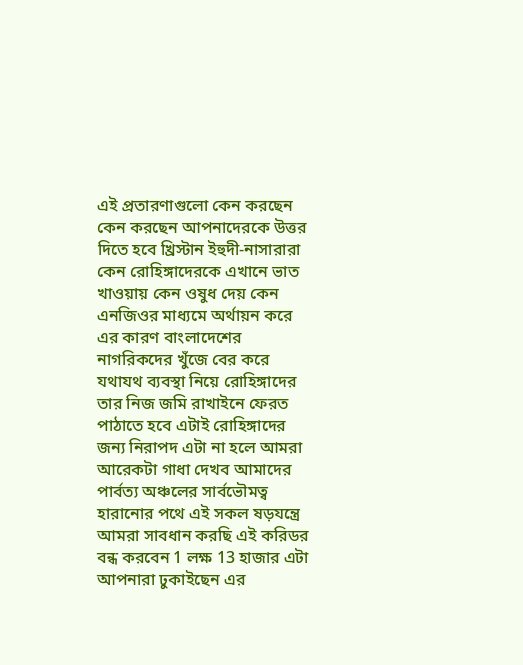এই প্রতারণাগুলো কেন করছেন কেন করছেন আপনাদেরকে উত্তর দিতে হবে খ্রিস্টান ইহুদী-নাসারারা কেন রোহিঙ্গাদেরকে এখানে ভাত খাওয়ায় কেন ওষুধ দেয় কেন এনজিওর মাধ্যমে অর্থায়ন করে এর কারণ বাংলাদেশের নাগরিকদের খুঁজে বের করে যথাযথ ব্যবস্থা নিয়ে রোহিঙ্গাদের তার নিজ জমি রাখাইনে ফেরত পাঠাতে হবে এটাই রোহিঙ্গাদের জন্য নিরাপদ এটা না হলে আমরা আরেকটা গাধা দেখব আমাদের পার্বত্য অঞ্চলের সার্বভৌমত্ব হারানোর পথে এই সকল ষড়যন্ত্রে আমরা সাবধান করছি এই করিডর বন্ধ করবেন 1 লক্ষ 13 হাজার এটা আপনারা ঢুকাইছেন এর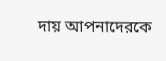দায় আপনাদেরকে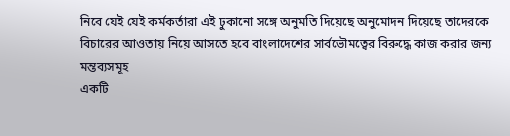নিবে যেই যেই কর্মকর্তারা এই ঢুকানো সঙ্গে অনুমতি দিয়েছে অনুমোদন দিয়েছে তাদেরকে বিচারের আওতায় নিয়ে আসতে হবে বাংলাদেশের সার্বভৌমত্বের বিরুদ্ধে কাজ করার জন্য
মন্তব্যসমূহ
একটি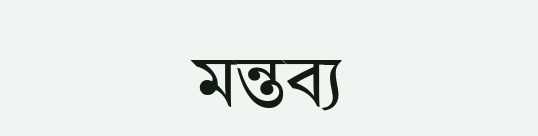মন্তব্য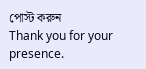পোস্ট করুন
Thank you for your presence.